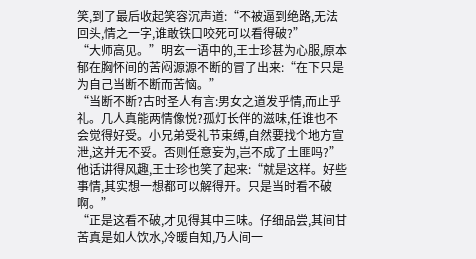笑,到了最后收起笑容沉声道:“不被逼到绝路,无法回头,情之一字,谁敢铁口咬死可以看得破?”
“大师高见。”明玄一语中的,王士珍甚为心服,原本郁在胸怀间的苦闷源源不断的冒了出来:“在下只是为自己当断不断而苦恼。”
“当断不断?古时圣人有言:男女之道发乎情,而止乎礼。几人真能两情像悦?孤灯长伴的滋味,任谁也不会觉得好受。小兄弟受礼节束缚,自然要找个地方宣泄,这并无不妥。否则任意妄为,岂不成了土匪吗?”
他话讲得风趣,王士珍也笑了起来:“就是这样。好些事情,其实想一想都可以解得开。只是当时看不破啊。”
“正是这看不破,才见得其中三味。仔细品尝,其间甘苦真是如人饮水,冷暖自知,乃人间一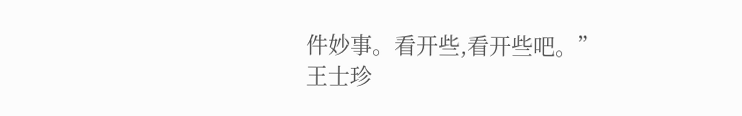件妙事。看开些,看开些吧。”
王士珍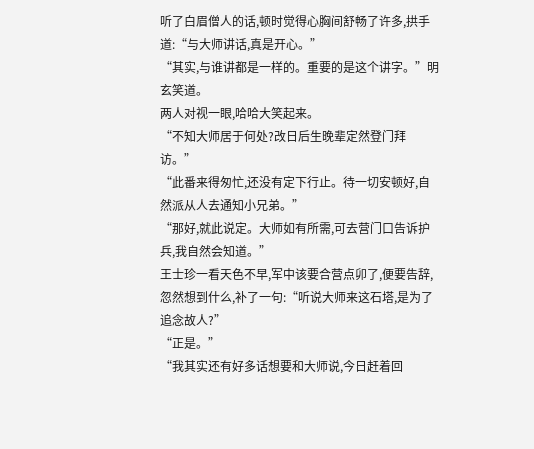听了白眉僧人的话,顿时觉得心胸间舒畅了许多,拱手道:“与大师讲话,真是开心。”
“其实,与谁讲都是一样的。重要的是这个讲字。”明玄笑道。
两人对视一眼,哈哈大笑起来。
“不知大师居于何处?改日后生晚辈定然登门拜访。”
“此番来得匆忙,还没有定下行止。待一切安顿好,自然派从人去通知小兄弟。”
“那好,就此说定。大师如有所需,可去营门口告诉护兵,我自然会知道。”
王士珍一看天色不早,军中该要合营点卯了,便要告辞,忽然想到什么,补了一句:“听说大师来这石塔,是为了追念故人?”
“正是。”
“我其实还有好多话想要和大师说,今日赶着回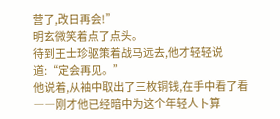营了,改日再会!”
明玄微笑着点了点头。
待到王士珍驱策着战马远去,他才轻轻说道:“定会再见。”
他说着,从袖中取出了三枚铜钱,在手中看了看――刚才他已经暗中为这个年轻人卜算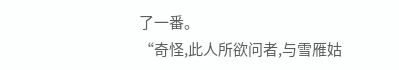了一番。
“奇怪,此人所欲问者,与雪雁姑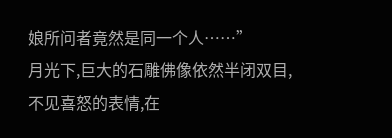娘所问者竟然是同一个人……”
月光下,巨大的石雕佛像依然半闭双目,不见喜怒的表情,在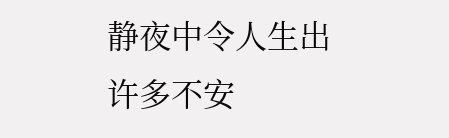静夜中令人生出许多不安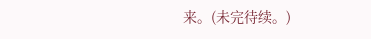来。(未完待续。)